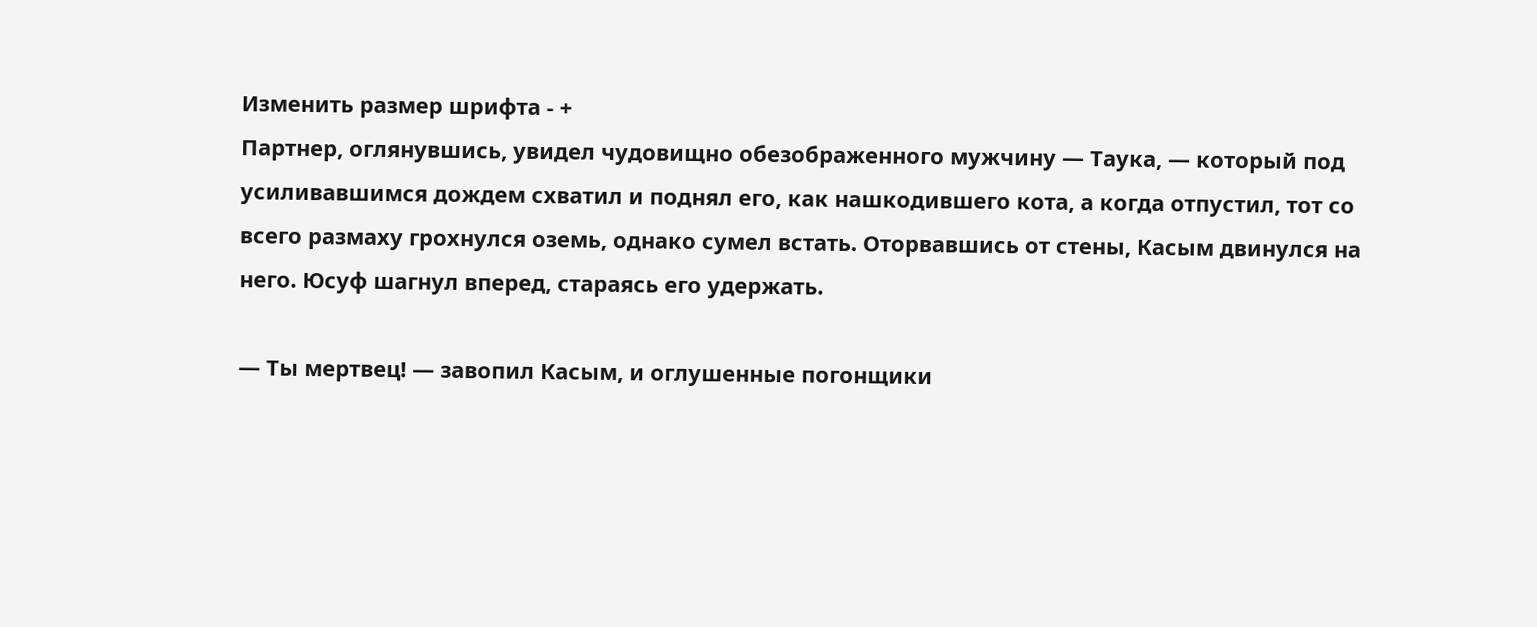Изменить размер шрифта - +
Партнер, оглянувшись, увидел чудовищно обезображенного мужчину — Таука, — который под усиливавшимся дождем схватил и поднял его, как нашкодившего кота, а когда отпустил, тот со всего размаху грохнулся оземь, однако сумел встать. Оторвавшись от стены, Касым двинулся на него. Юсуф шагнул вперед, стараясь его удержать.

— Ты мертвец! — завопил Касым, и оглушенные погонщики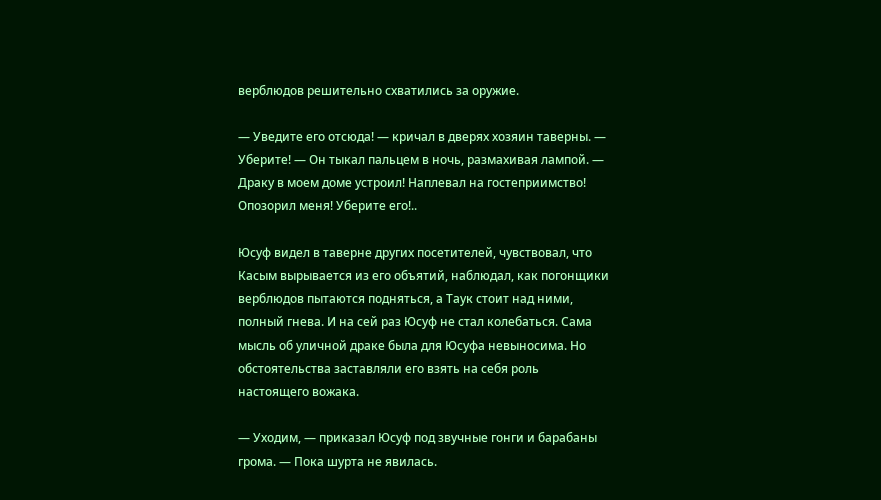верблюдов решительно схватились за оружие.

— Уведите его отсюда! — кричал в дверях хозяин таверны. — Уберите! — Он тыкал пальцем в ночь, размахивая лампой. — Драку в моем доме устроил! Наплевал на гостеприимство! Опозорил меня! Уберите его!..

Юсуф видел в таверне других посетителей, чувствовал, что Касым вырывается из его объятий, наблюдал, как погонщики верблюдов пытаются подняться, а Таук стоит над ними, полный гнева. И на сей раз Юсуф не стал колебаться. Сама мысль об уличной драке была для Юсуфа невыносима. Но обстоятельства заставляли его взять на себя роль настоящего вожака.

— Уходим, — приказал Юсуф под звучные гонги и барабаны грома. — Пока шурта не явилась.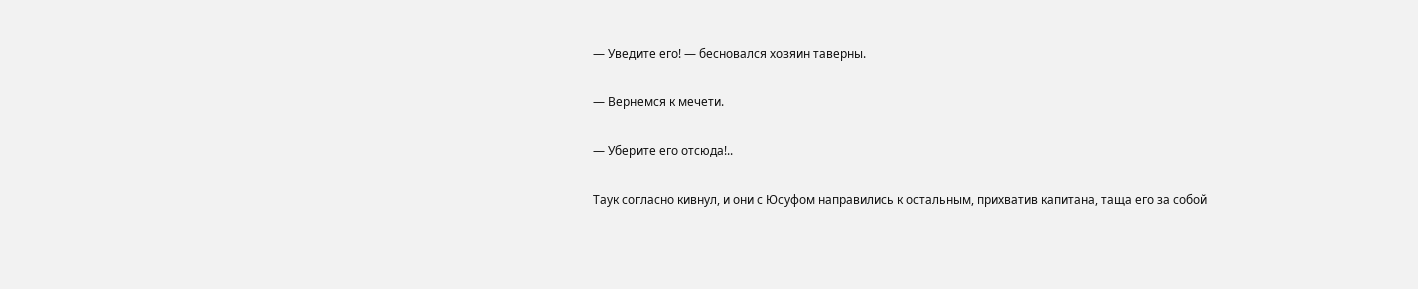— Уведите его! — бесновался хозяин таверны.

— Вернемся к мечети.

— Уберите его отсюда!..

Таук согласно кивнул, и они с Юсуфом направились к остальным, прихватив капитана, таща его за собой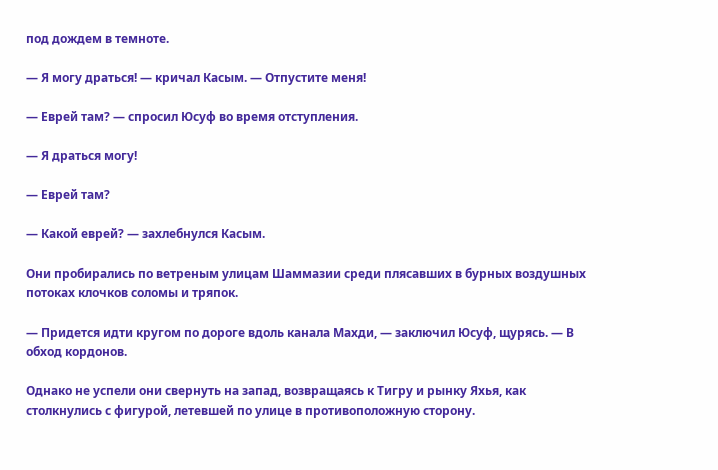под дождем в темноте.

— Я могу драться! — кричал Касым. — Отпустите меня!

— Еврей там? — спросил Юсуф во время отступления.

— Я драться могу!

— Еврей там?

— Какой еврей? — захлебнулся Касым.

Они пробирались по ветреным улицам Шаммазии среди плясавших в бурных воздушных потоках клочков соломы и тряпок.

— Придется идти кругом по дороге вдоль канала Махди, — заключил Юсуф, щурясь. — В обход кордонов.

Однако не успели они свернуть на запад, возвращаясь к Тигру и рынку Яхья, как столкнулись с фигурой, летевшей по улице в противоположную сторону.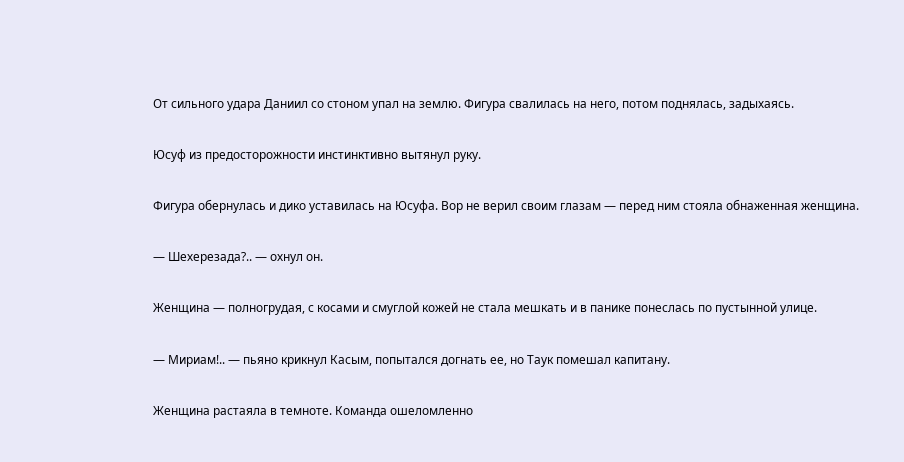От сильного удара Даниил со стоном упал на землю. Фигура свалилась на него, потом поднялась, задыхаясь.

Юсуф из предосторожности инстинктивно вытянул руку.

Фигура обернулась и дико уставилась на Юсуфа. Вор не верил своим глазам — перед ним стояла обнаженная женщина.

— Шехерезада?.. — охнул он.

Женщина — полногрудая, с косами и смуглой кожей не стала мешкать и в панике понеслась по пустынной улице.

— Мириам!.. — пьяно крикнул Касым, попытался догнать ее, но Таук помешал капитану.

Женщина растаяла в темноте. Команда ошеломленно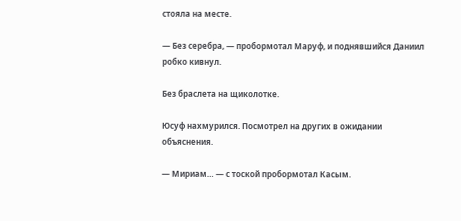стояла на месте.

— Без серебра, — пробормотал Маруф, и поднявшийся Даниил робко кивнул.

Без браслета на щиколотке.

Юсуф нахмурился. Посмотрел на других в ожидании объяснения.

— Мириам… — с тоской пробормотал Касым.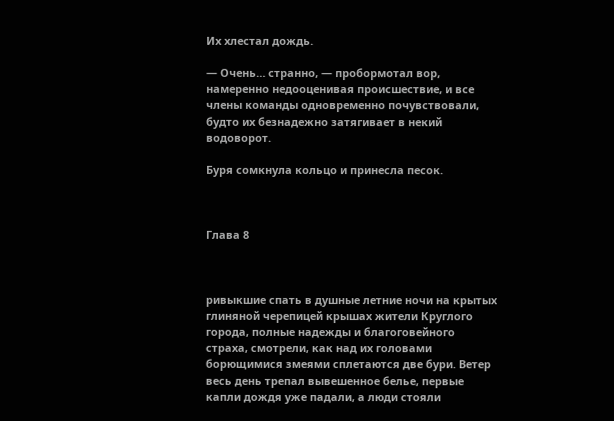Их хлестал дождь.

— Очень… странно, — пробормотал вор, намеренно недооценивая происшествие, и все члены команды одновременно почувствовали, будто их безнадежно затягивает в некий водоворот.

Буря сомкнула кольцо и принесла песок.



Глава 8



ривыкшие спать в душные летние ночи на крытых глиняной черепицей крышах жители Круглого города, полные надежды и благоговейного страха, смотрели, как над их головами борющимися змеями сплетаются две бури. Ветер весь день трепал вывешенное белье, первые капли дождя уже падали, а люди стояли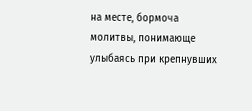на месте, бормоча молитвы, понимающе улыбаясь при крепнувших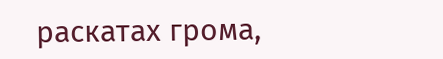раскатах грома,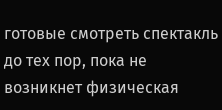готовые смотреть спектакль до тех пор, пока не возникнет физическая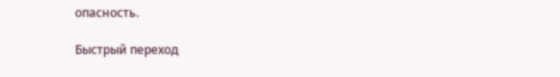опасность.

Быстрый переход